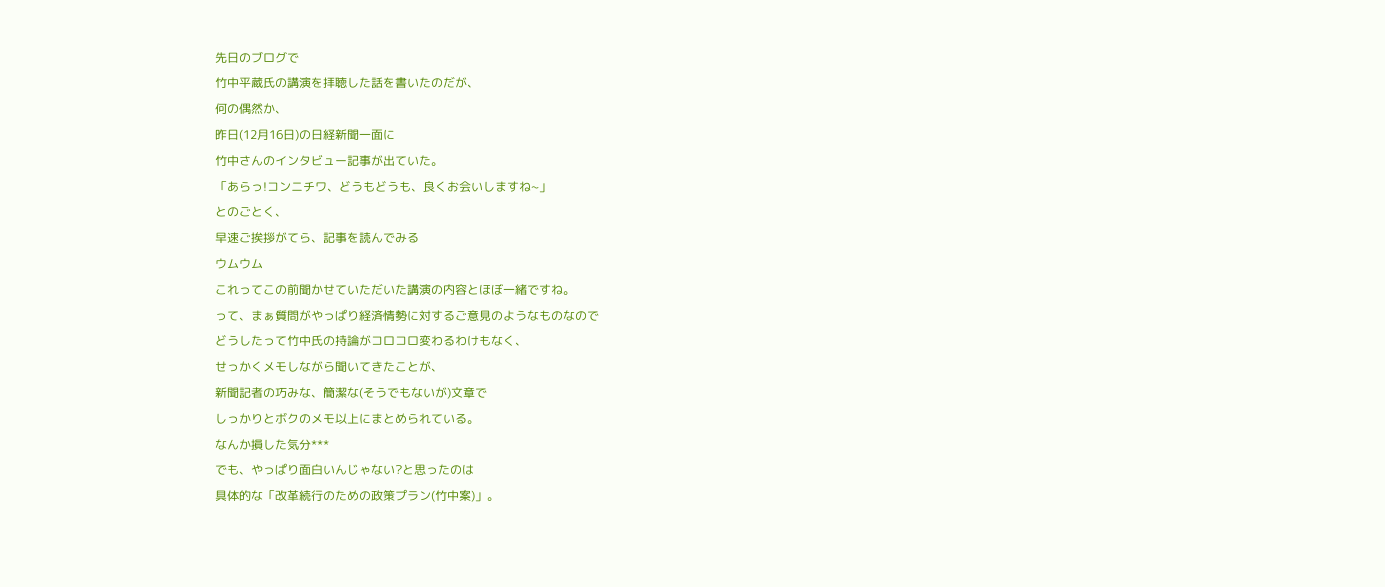先日のブログで
竹中平蔵氏の講演を拝聴した話を書いたのだが、
何の偶然か、
昨日(12月16日)の日経新聞一面に
竹中さんのインタビュー記事が出ていた。
「あらっ!コンニチワ、どうもどうも、良くお会いしますね~」
とのごとく、
早速ご挨拶がてら、記事を読んでみる
ウムウム
これってこの前聞かせていただいた講演の内容とほぼ一緒ですね。
って、まぁ質問がやっぱり経済情勢に対するご意見のようなものなので
どうしたって竹中氏の持論がコロコロ変わるわけもなく、
せっかくメモしながら聞いてきたことが、
新聞記者の巧みな、簡潔な(そうでもないが)文章で
しっかりとボクのメモ以上にまとめられている。
なんか損した気分***
でも、やっぱり面白いんじゃない?と思ったのは
具体的な「改革続行のための政策プラン(竹中案)」。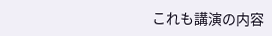これも講演の内容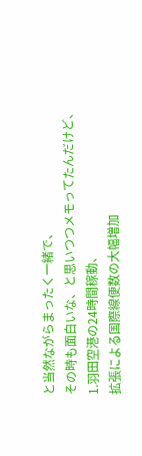と当然ながらまったく一緒で、
その時も面白いな、と思いつつメモってたんだけど、
1.羽田空港の24時間稼動、
拡張による国際線便数の大幅増加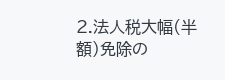2.法人税大幅(半額)免除の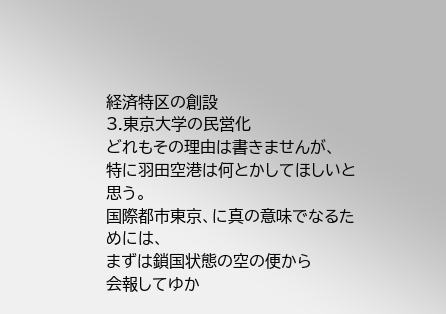経済特区の創設
3.東京大学の民営化
どれもその理由は書きませんが、
特に羽田空港は何とかしてほしいと思う。
国際都市東京、に真の意味でなるためには、
まずは鎖国状態の空の便から
会報してゆか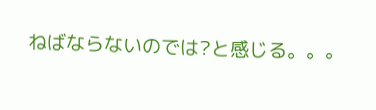ねばならないのでは?と感じる。。。